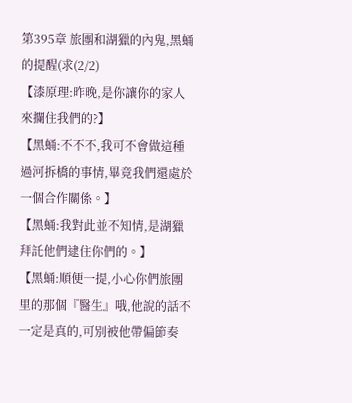第395章 旅團和湖獵的內鬼,黑蛹的提醒(求(2/2)
【漆原理:昨晚,是你讓你的家人來攔住我們的?】
【黑蛹:不不不,我可不會做這種過河拆橋的事情,畢竟我們還處於一個合作關係。】
【黑蛹:我對此並不知情,是湖獵拜託他們逮住你們的。】
【黑蛹:順便一提,小心你們旅團里的那個『醫生』哦,他說的話不一定是真的,可別被他帶偏節奏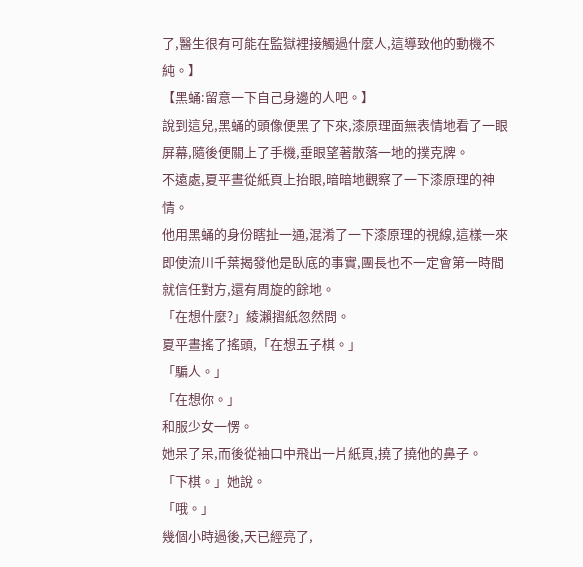了,醫生很有可能在監獄裡接觸過什麼人,這導致他的動機不純。】
【黑蛹:留意一下自己身邊的人吧。】
說到這兒,黑蛹的頭像便黑了下來,漆原理面無表情地看了一眼屏幕,隨後便關上了手機,垂眼望著散落一地的撲克牌。
不遠處,夏平晝從紙頁上抬眼,暗暗地觀察了一下漆原理的神情。
他用黑蛹的身份瞎扯一通,混淆了一下漆原理的視線,這樣一來即使流川千葉揭發他是臥底的事實,團長也不一定會第一時間就信任對方,還有周旋的餘地。
「在想什麼?」綾瀨摺紙忽然問。
夏平晝搖了搖頭,「在想五子棋。」
「騙人。」
「在想你。」
和服少女一愣。
她呆了呆,而後從袖口中飛出一片紙頁,撓了撓他的鼻子。
「下棋。」她說。
「哦。」
幾個小時過後,天已經亮了,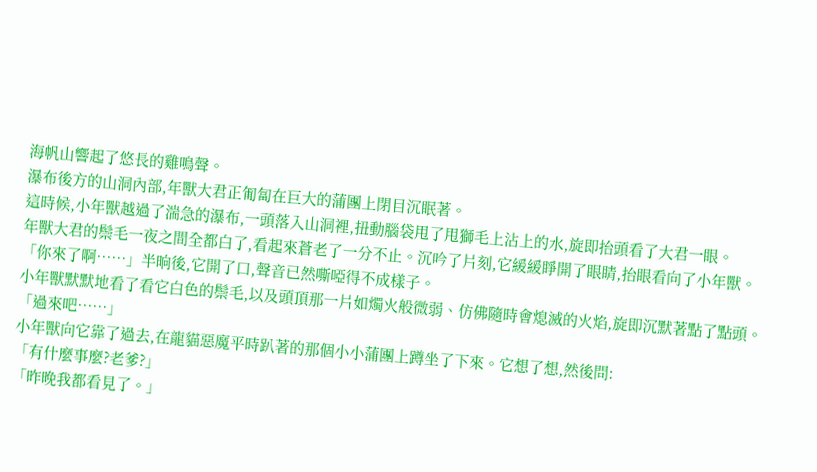海帆山響起了悠長的雞鳴聲。
瀑布後方的山洞內部,年獸大君正匍匐在巨大的蒲團上閉目沉眠著。
這時候,小年獸越過了湍急的瀑布,一頭落入山洞裡,扭動腦袋甩了甩獅毛上沾上的水,旋即抬頭看了大君一眼。
年獸大君的鬃毛一夜之間全都白了,看起來蒼老了一分不止。沉吟了片刻,它緩緩睜開了眼睛,抬眼看向了小年獸。
「你來了啊……」半晌後,它開了口,聲音已然嘶啞得不成樣子。
小年獸默默地看了看它白色的鬃毛,以及頭頂那一片如燭火般微弱、仿佛隨時會熄滅的火焰,旋即沉默著點了點頭。
「過來吧……」
小年獸向它靠了過去,在龍貓惡魔平時趴著的那個小小蒲團上蹲坐了下來。它想了想,然後問:
「有什麼事麼?老爹?」
「昨晚我都看見了。」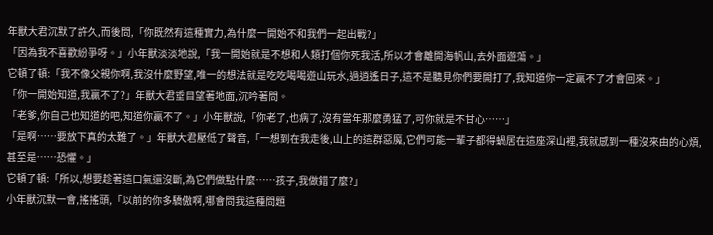年獸大君沉默了許久,而後問,「你既然有這種實力,為什麼一開始不和我們一起出戰?」
「因為我不喜歡紛爭呀。」小年獸淡淡地說,「我一開始就是不想和人類打個你死我活,所以才會離開海帆山,去外面遊蕩。」
它頓了頓:「我不像父親你啊,我沒什麼野望,唯一的想法就是吃吃喝喝遊山玩水,過逍遙日子,這不是聽見你們要開打了,我知道你一定贏不了才會回來。」
「你一開始知道,我贏不了?」年獸大君垂目望著地面,沉吟著問。
「老爹,你自己也知道的吧,知道你贏不了。」小年獸說,「你老了,也病了,沒有當年那麼勇猛了,可你就是不甘心……」
「是啊……要放下真的太難了。」年獸大君壓低了聲音,「一想到在我走後,山上的這群惡魔,它們可能一輩子都得蝸居在這座深山裡,我就感到一種沒來由的心煩,甚至是……恐懼。」
它頓了頓:「所以,想要趁著這口氣還沒斷,為它們做點什麼……孩子,我做錯了麼?」
小年獸沉默一會,搖搖頭,「以前的你多驕傲啊,哪會問我這種問題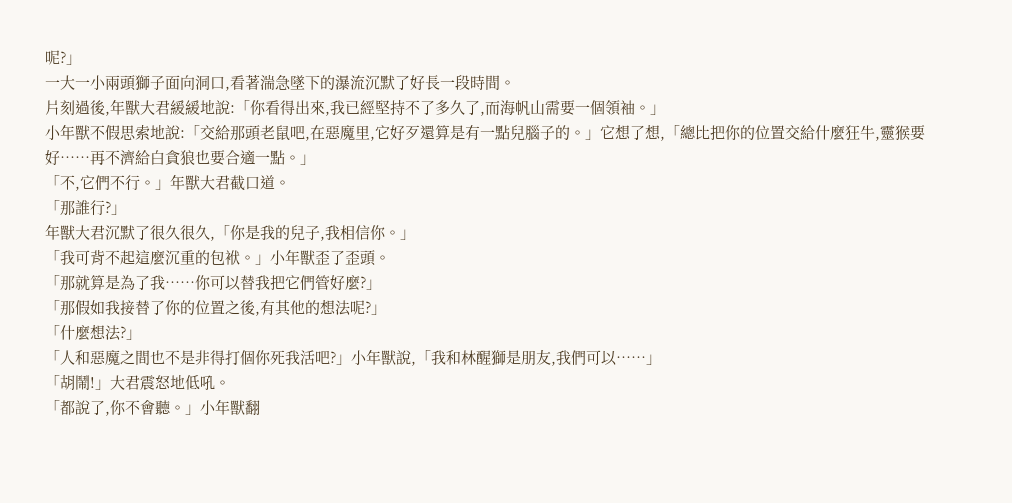呢?」
一大一小兩頭獅子面向洞口,看著湍急墜下的瀑流沉默了好長一段時間。
片刻過後,年獸大君緩緩地說:「你看得出來,我已經堅持不了多久了,而海帆山需要一個領袖。」
小年獸不假思索地說:「交給那頭老鼠吧,在惡魔里,它好歹還算是有一點兒腦子的。」它想了想,「總比把你的位置交給什麼狂牛,靈猴要好……再不濟給白貪狼也要合適一點。」
「不,它們不行。」年獸大君截口道。
「那誰行?」
年獸大君沉默了很久很久,「你是我的兒子,我相信你。」
「我可背不起這麼沉重的包袱。」小年獸歪了歪頭。
「那就算是為了我……你可以替我把它們管好麼?」
「那假如我接替了你的位置之後,有其他的想法呢?」
「什麼想法?」
「人和惡魔之間也不是非得打個你死我活吧?」小年獸說,「我和林醒獅是朋友,我們可以……」
「胡鬧!」大君震怒地低吼。
「都說了,你不會聽。」小年獸翻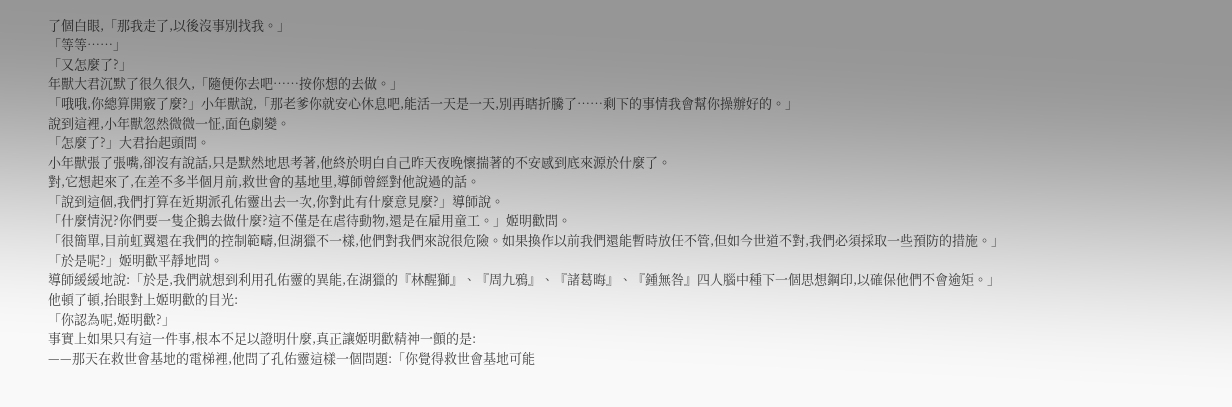了個白眼,「那我走了,以後沒事別找我。」
「等等……」
「又怎麼了?」
年獸大君沉默了很久很久,「隨便你去吧……按你想的去做。」
「哦哦,你總算開竅了麼?」小年獸說,「那老爹你就安心休息吧,能活一天是一天,別再瞎折騰了……剩下的事情我會幫你操辦好的。」
說到這裡,小年獸忽然微微一怔,面色劇變。
「怎麼了?」大君抬起頭問。
小年獸張了張嘴,卻沒有說話,只是默然地思考著,他終於明白自己昨天夜晚懷揣著的不安感到底來源於什麼了。
對,它想起來了,在差不多半個月前,救世會的基地里,導師曾經對他說過的話。
「說到這個,我們打算在近期派孔佑靈出去一次,你對此有什麼意見麼?」導師說。
「什麼情況?你們要一隻企鵝去做什麼?這不僅是在虐待動物,還是在雇用童工。」姬明歡問。
「很簡單,目前虹翼還在我們的控制範疇,但湖獵不一樣,他們對我們來說很危險。如果換作以前我們還能暫時放任不管,但如今世道不對,我們必須採取一些預防的措施。」
「於是呢?」姬明歡平靜地問。
導師緩緩地說:「於是,我們就想到利用孔佑靈的異能,在湖獵的『林醒獅』、『周九鴉』、『諸葛晦』、『鍾無咎』四人腦中種下一個思想鋼印,以確保他們不會逾矩。」
他頓了頓,抬眼對上姬明歡的目光:
「你認為呢,姬明歡?」
事實上如果只有這一件事,根本不足以證明什麼,真正讓姬明歡精神一顫的是:
——那天在救世會基地的電梯裡,他問了孔佑靈這樣一個問題:「你覺得救世會基地可能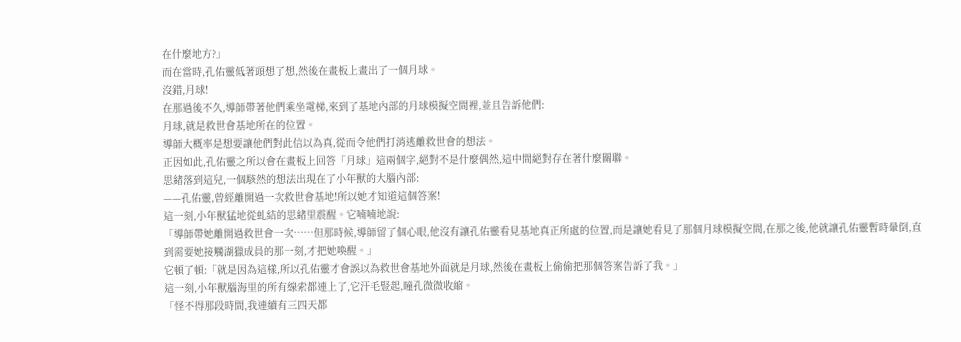在什麼地方?」
而在當時,孔佑靈低著頭想了想,然後在畫板上畫出了一個月球。
沒錯,月球!
在那過後不久,導師帶著他們乘坐電梯,來到了基地內部的月球模擬空間裡,並且告訴他們:
月球,就是救世會基地所在的位置。
導師大概率是想要讓他們對此信以為真,從而令他們打消逃離救世會的想法。
正因如此,孔佑靈之所以會在畫板上回答「月球」這兩個字,絕對不是什麼偶然,這中間絕對存在著什麼關聯。
思緒落到這兒,一個駭然的想法出現在了小年獸的大腦內部:
——孔佑靈,曾經離開過一次救世會基地!所以她才知道這個答案!
這一刻,小年獸猛地從虬結的思緒里震醒。它喃喃地說:
「導師帶她離開過救世會一次……但那時候,導師留了個心眼,他沒有讓孔佑靈看見基地真正所處的位置,而是讓她看見了那個月球模擬空間,在那之後,他就讓孔佑靈暫時暈倒,直到需要她接觸湖獵成員的那一刻,才把她喚醒。」
它頓了頓:「就是因為這樣,所以孔佑靈才會誤以為救世會基地外面就是月球,然後在畫板上偷偷把那個答案告訴了我。」
這一刻,小年獸腦海里的所有線索都連上了,它汗毛豎起,瞳孔微微收縮。
「怪不得那段時間,我連續有三四天都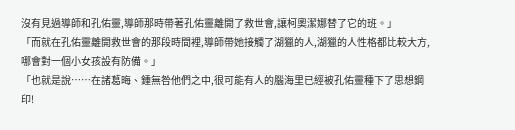沒有見過導師和孔佑靈,導師那時帶著孔佑靈離開了救世會,讓柯奧潔娜替了它的班。」
「而就在孔佑靈離開救世會的那段時間裡,導師帶她接觸了湖獵的人,湖獵的人性格都比較大方,哪會對一個小女孩設有防備。」
「也就是說……在諸葛晦、鍾無咎他們之中,很可能有人的腦海里已經被孔佑靈種下了思想鋼印!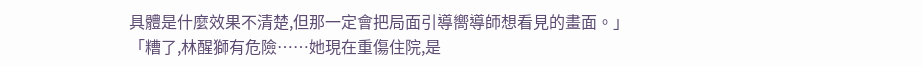具體是什麼效果不清楚,但那一定會把局面引導嚮導師想看見的畫面。」
「糟了,林醒獅有危險……她現在重傷住院,是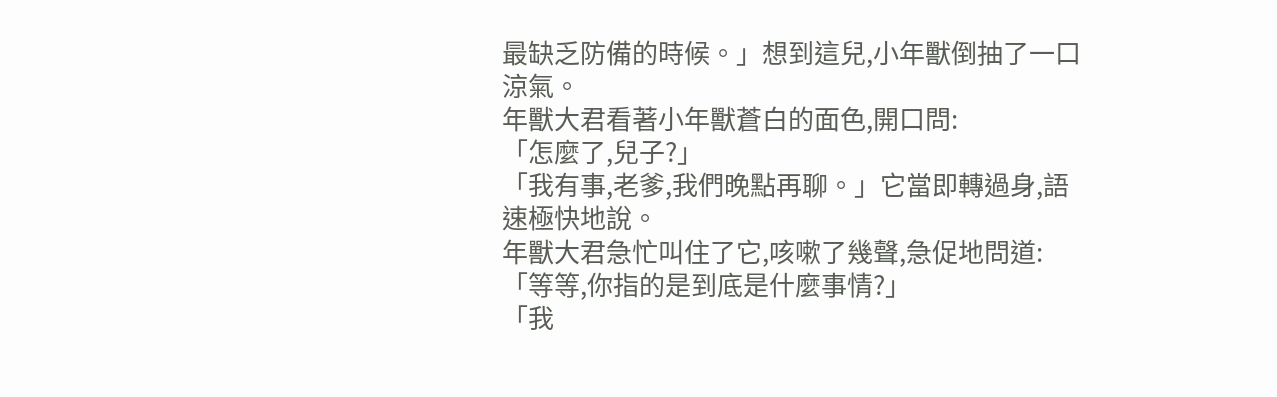最缺乏防備的時候。」想到這兒,小年獸倒抽了一口涼氣。
年獸大君看著小年獸蒼白的面色,開口問:
「怎麼了,兒子?」
「我有事,老爹,我們晚點再聊。」它當即轉過身,語速極快地說。
年獸大君急忙叫住了它,咳嗽了幾聲,急促地問道:
「等等,你指的是到底是什麼事情?」
「我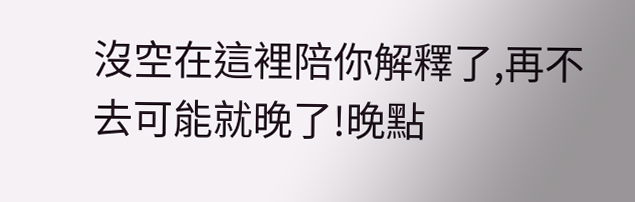沒空在這裡陪你解釋了,再不去可能就晚了!晚點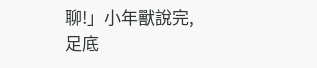聊!」小年獸說完,足底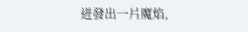迸發出一片魔焰,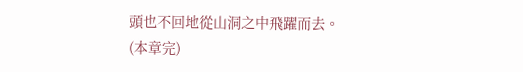頭也不回地從山洞之中飛躍而去。
(本章完)